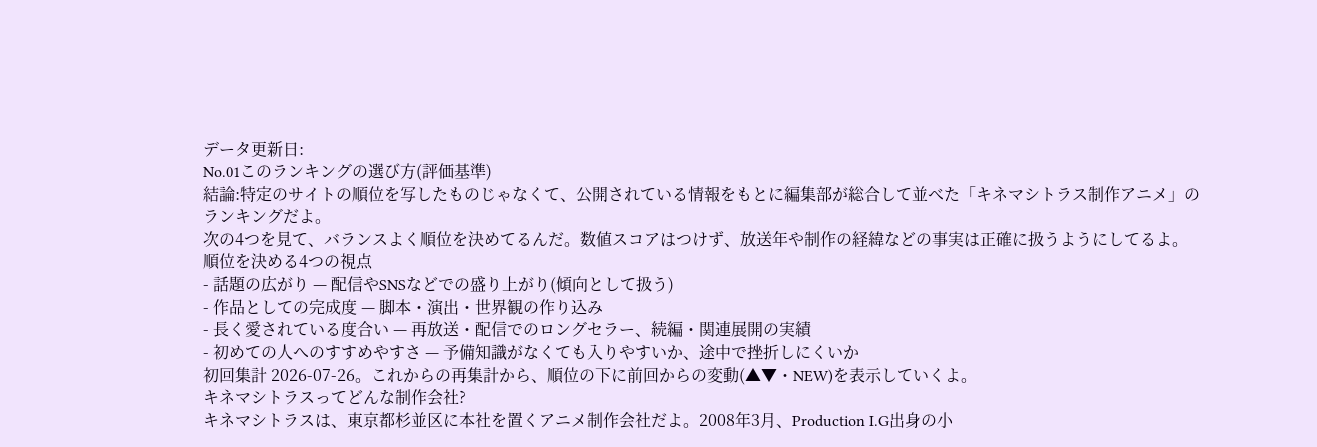データ更新日:
No.01このランキングの選び方(評価基準)
結論:特定のサイトの順位を写したものじゃなくて、公開されている情報をもとに編集部が総合して並べた「キネマシトラス制作アニメ」のランキングだよ。
次の4つを見て、バランスよく順位を決めてるんだ。数値スコアはつけず、放送年や制作の経緯などの事実は正確に扱うようにしてるよ。
順位を決める4つの視点
- 話題の広がり — 配信やSNSなどでの盛り上がり(傾向として扱う)
- 作品としての完成度 — 脚本・演出・世界観の作り込み
- 長く愛されている度合い — 再放送・配信でのロングセラー、続編・関連展開の実績
- 初めての人へのすすめやすさ — 予備知識がなくても入りやすいか、途中で挫折しにくいか
初回集計 2026-07-26。これからの再集計から、順位の下に前回からの変動(▲▼・NEW)を表示していくよ。
キネマシトラスってどんな制作会社?
キネマシトラスは、東京都杉並区に本社を置くアニメ制作会社だよ。2008年3月、Production I.G出身の小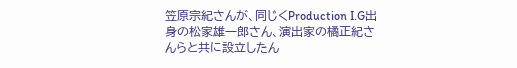笠原宗紀さんが、同じくProduction I.G出身の松家雄一郎さん、演出家の橘正紀さんらと共に設立したん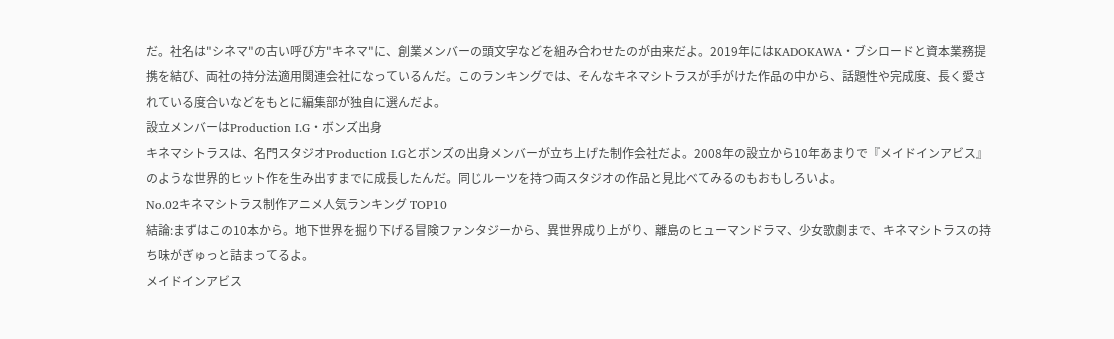だ。社名は"シネマ"の古い呼び方"キネマ"に、創業メンバーの頭文字などを組み合わせたのが由来だよ。2019年にはKADOKAWA・ブシロードと資本業務提携を結び、両社の持分法適用関連会社になっているんだ。このランキングでは、そんなキネマシトラスが手がけた作品の中から、話題性や完成度、長く愛されている度合いなどをもとに編集部が独自に選んだよ。
設立メンバーはProduction I.G・ボンズ出身
キネマシトラスは、名門スタジオProduction I.Gとボンズの出身メンバーが立ち上げた制作会社だよ。2008年の設立から10年あまりで『メイドインアビス』のような世界的ヒット作を生み出すまでに成長したんだ。同じルーツを持つ両スタジオの作品と見比べてみるのもおもしろいよ。
No.02キネマシトラス制作アニメ人気ランキング TOP10
結論:まずはこの10本から。地下世界を掘り下げる冒険ファンタジーから、異世界成り上がり、離島のヒューマンドラマ、少女歌劇まで、キネマシトラスの持ち味がぎゅっと詰まってるよ。
メイドインアビス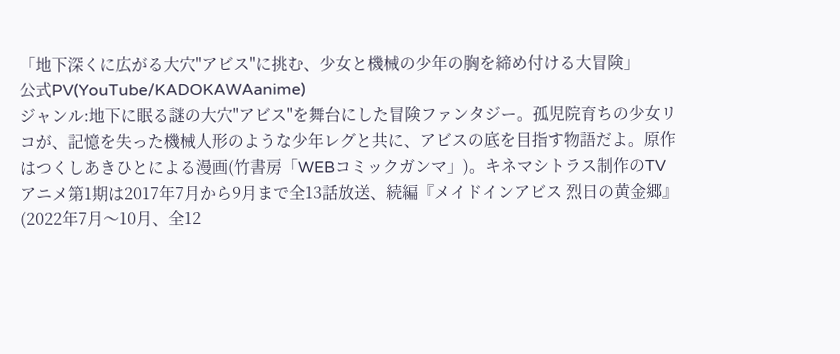「地下深くに広がる大穴"アビス"に挑む、少女と機械の少年の胸を締め付ける大冒険」
公式PV(YouTube/KADOKAWAanime)
ジャンル:地下に眠る謎の大穴"アビス"を舞台にした冒険ファンタジー。孤児院育ちの少女リコが、記憶を失った機械人形のような少年レグと共に、アビスの底を目指す物語だよ。原作はつくしあきひとによる漫画(竹書房「WEBコミックガンマ」)。キネマシトラス制作のTVアニメ第1期は2017年7月から9月まで全13話放送、続編『メイドインアビス 烈日の黄金郷』(2022年7月〜10月、全12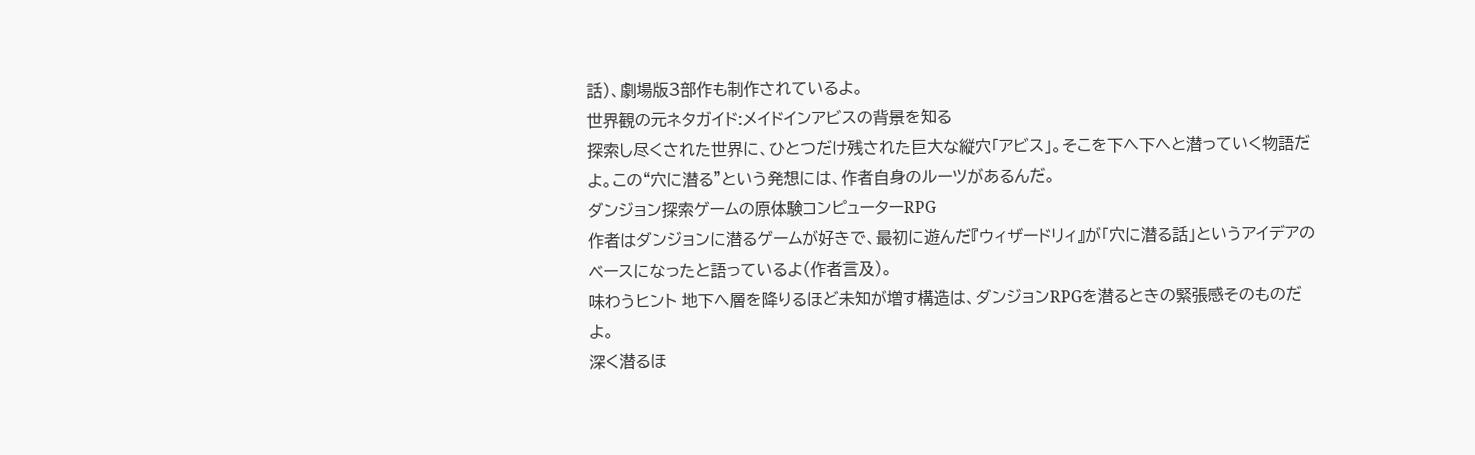話)、劇場版3部作も制作されているよ。
世界観の元ネタガイド:メイドインアビスの背景を知る
探索し尽くされた世界に、ひとつだけ残された巨大な縦穴「アビス」。そこを下へ下へと潜っていく物語だよ。この“穴に潜る”という発想には、作者自身のルーツがあるんだ。
ダンジョン探索ゲームの原体験コンピューターRPG
作者はダンジョンに潜るゲームが好きで、最初に遊んだ『ウィザードリィ』が「穴に潜る話」というアイデアのベースになったと語っているよ(作者言及)。
味わうヒント 地下へ層を降りるほど未知が増す構造は、ダンジョンRPGを潜るときの緊張感そのものだよ。
深く潜るほ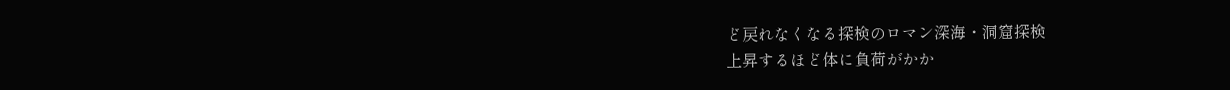ど戻れなくなる探検のロマン深海・洞窟探検
上昇するほど体に負荷がかか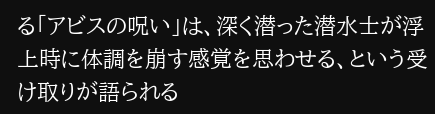る「アビスの呪い」は、深く潜った潜水士が浮上時に体調を崩す感覚を思わせる、という受け取りが語られる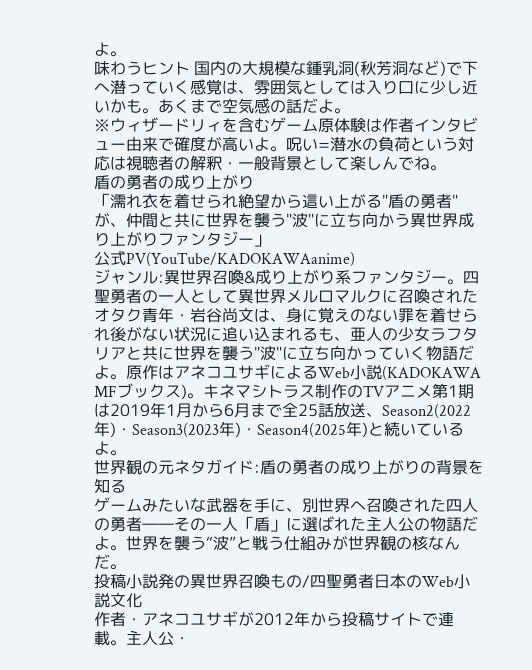よ。
味わうヒント 国内の大規模な鍾乳洞(秋芳洞など)で下へ潜っていく感覚は、雰囲気としては入り口に少し近いかも。あくまで空気感の話だよ。
※ウィザードリィを含むゲーム原体験は作者インタビュー由来で確度が高いよ。呪い=潜水の負荷という対応は視聴者の解釈・一般背景として楽しんでね。
盾の勇者の成り上がり
「濡れ衣を着せられ絶望から這い上がる"盾の勇者"が、仲間と共に世界を襲う"波"に立ち向かう異世界成り上がりファンタジー」
公式PV(YouTube/KADOKAWAanime)
ジャンル:異世界召喚&成り上がり系ファンタジー。四聖勇者の一人として異世界メルロマルクに召喚されたオタク青年・岩谷尚文は、身に覚えのない罪を着せられ後がない状況に追い込まれるも、亜人の少女ラフタリアと共に世界を襲う"波"に立ち向かっていく物語だよ。原作はアネコユサギによるWeb小説(KADOKAWA MFブックス)。キネマシトラス制作のTVアニメ第1期は2019年1月から6月まで全25話放送、Season2(2022年)・Season3(2023年)・Season4(2025年)と続いているよ。
世界観の元ネタガイド:盾の勇者の成り上がりの背景を知る
ゲームみたいな武器を手に、別世界へ召喚された四人の勇者――その一人「盾」に選ばれた主人公の物語だよ。世界を襲う“波”と戦う仕組みが世界観の核なんだ。
投稿小説発の異世界召喚もの/四聖勇者日本のWeb小説文化
作者・アネコユサギが2012年から投稿サイトで連載。主人公・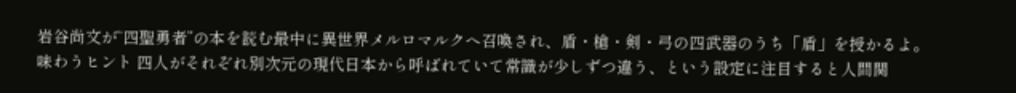岩谷尚文が“四聖勇者”の本を読む最中に異世界メルロマルクへ召喚され、盾・槍・剣・弓の四武器のうち「盾」を授かるよ。
味わうヒント 四人がそれぞれ別次元の現代日本から呼ばれていて常識が少しずつ違う、という設定に注目すると人間関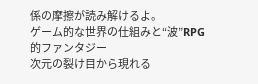係の摩擦が読み解けるよ。
ゲーム的な世界の仕組みと“波”RPG的ファンタジー
次元の裂け目から現れる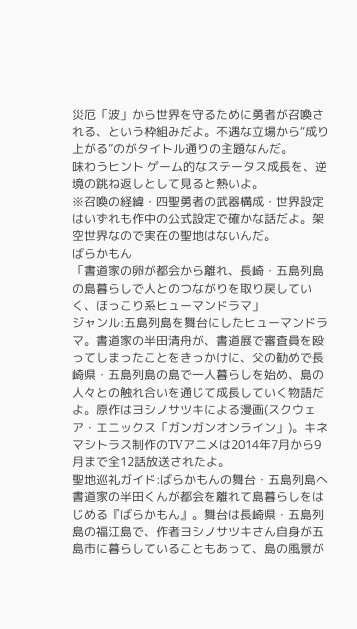災厄「波」から世界を守るために勇者が召喚される、という枠組みだよ。不遇な立場から“成り上がる”のがタイトル通りの主題なんだ。
味わうヒント ゲーム的なステータス成長を、逆境の跳ね返しとして見ると熱いよ。
※召喚の経緯・四聖勇者の武器構成・世界設定はいずれも作中の公式設定で確かな話だよ。架空世界なので実在の聖地はないんだ。
ばらかもん
「書道家の卵が都会から離れ、長崎・五島列島の島暮らしで人とのつながりを取り戻していく、ほっこり系ヒューマンドラマ」
ジャンル:五島列島を舞台にしたヒューマンドラマ。書道家の半田清舟が、書道展で審査員を殴ってしまったことをきっかけに、父の勧めで長崎県・五島列島の島で一人暮らしを始め、島の人々との触れ合いを通じて成長していく物語だよ。原作はヨシノサツキによる漫画(スクウェア・エニックス「ガンガンオンライン」)。キネマシトラス制作のTVアニメは2014年7月から9月まで全12話放送されたよ。
聖地巡礼ガイド:ばらかもんの舞台・五島列島へ
書道家の半田くんが都会を離れて島暮らしをはじめる『ばらかもん』。舞台は長崎県・五島列島の福江島で、作者ヨシノサツキさん自身が五島市に暮らしていることもあって、島の風景が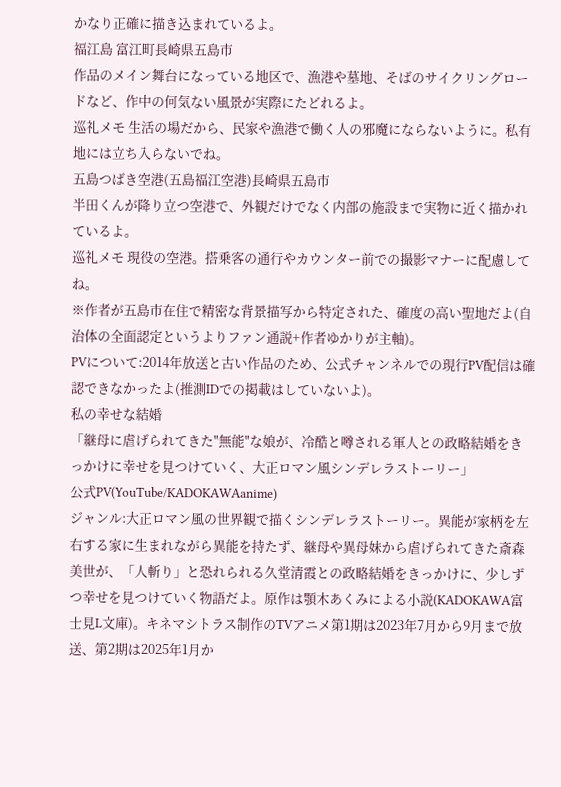かなり正確に描き込まれているよ。
福江島 富江町長崎県五島市
作品のメイン舞台になっている地区で、漁港や墓地、そばのサイクリングロードなど、作中の何気ない風景が実際にたどれるよ。
巡礼メモ 生活の場だから、民家や漁港で働く人の邪魔にならないように。私有地には立ち入らないでね。
五島つばき空港(五島福江空港)長崎県五島市
半田くんが降り立つ空港で、外観だけでなく内部の施設まで実物に近く描かれているよ。
巡礼メモ 現役の空港。搭乗客の通行やカウンター前での撮影マナーに配慮してね。
※作者が五島市在住で精密な背景描写から特定された、確度の高い聖地だよ(自治体の全面認定というよりファン通説+作者ゆかりが主軸)。
PVについて:2014年放送と古い作品のため、公式チャンネルでの現行PV配信は確認できなかったよ(推測IDでの掲載はしていないよ)。
私の幸せな結婚
「継母に虐げられてきた"無能"な娘が、冷酷と噂される軍人との政略結婚をきっかけに幸せを見つけていく、大正ロマン風シンデレラストーリー」
公式PV(YouTube/KADOKAWAanime)
ジャンル:大正ロマン風の世界観で描くシンデレラストーリー。異能が家柄を左右する家に生まれながら異能を持たず、継母や異母妹から虐げられてきた斎森美世が、「人斬り」と恐れられる久堂清霞との政略結婚をきっかけに、少しずつ幸せを見つけていく物語だよ。原作は顎木あくみによる小説(KADOKAWA富士見L文庫)。キネマシトラス制作のTVアニメ第1期は2023年7月から9月まで放送、第2期は2025年1月か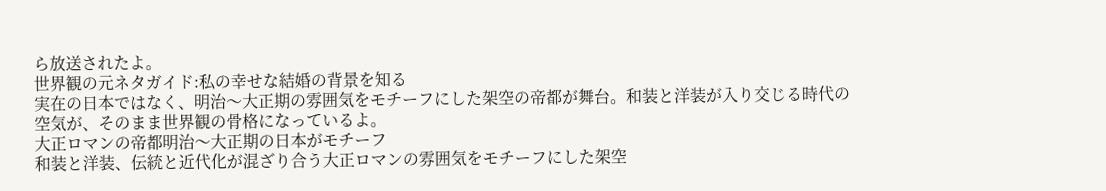ら放送されたよ。
世界観の元ネタガイド:私の幸せな結婚の背景を知る
実在の日本ではなく、明治〜大正期の雰囲気をモチーフにした架空の帝都が舞台。和装と洋装が入り交じる時代の空気が、そのまま世界観の骨格になっているよ。
大正ロマンの帝都明治〜大正期の日本がモチーフ
和装と洋装、伝統と近代化が混ざり合う大正ロマンの雰囲気をモチーフにした架空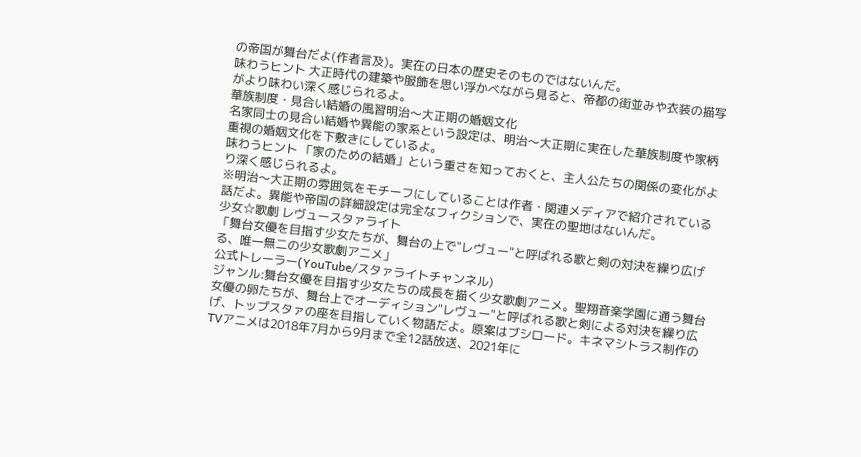の帝国が舞台だよ(作者言及)。実在の日本の歴史そのものではないんだ。
味わうヒント 大正時代の建築や服飾を思い浮かべながら見ると、帝都の街並みや衣装の描写がより味わい深く感じられるよ。
華族制度・見合い結婚の風習明治〜大正期の婚姻文化
名家同士の見合い結婚や異能の家系という設定は、明治〜大正期に実在した華族制度や家柄重視の婚姻文化を下敷きにしているよ。
味わうヒント 「家のための結婚」という重さを知っておくと、主人公たちの関係の変化がより深く感じられるよ。
※明治〜大正期の雰囲気をモチーフにしていることは作者・関連メディアで紹介されている話だよ。異能や帝国の詳細設定は完全なフィクションで、実在の聖地はないんだ。
少女☆歌劇 レヴュースタァライト
「舞台女優を目指す少女たちが、舞台の上で"レヴュー"と呼ばれる歌と剣の対決を繰り広げる、唯一無二の少女歌劇アニメ」
公式トレーラー(YouTube/スタァライトチャンネル)
ジャンル:舞台女優を目指す少女たちの成長を描く少女歌劇アニメ。聖翔音楽学園に通う舞台女優の卵たちが、舞台上でオーディション"レヴュー"と呼ばれる歌と剣による対決を繰り広げ、トップスタァの座を目指していく物語だよ。原案はブシロード。キネマシトラス制作のTVアニメは2018年7月から9月まで全12話放送、2021年に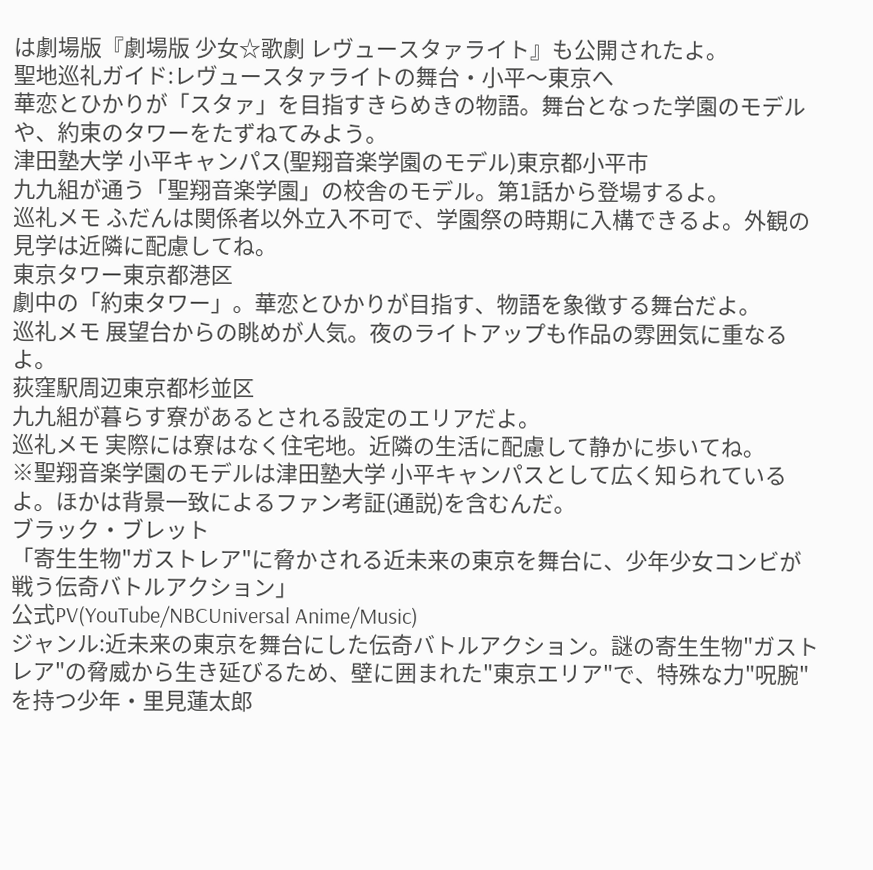は劇場版『劇場版 少女☆歌劇 レヴュースタァライト』も公開されたよ。
聖地巡礼ガイド:レヴュースタァライトの舞台・小平〜東京へ
華恋とひかりが「スタァ」を目指すきらめきの物語。舞台となった学園のモデルや、約束のタワーをたずねてみよう。
津田塾大学 小平キャンパス(聖翔音楽学園のモデル)東京都小平市
九九組が通う「聖翔音楽学園」の校舎のモデル。第1話から登場するよ。
巡礼メモ ふだんは関係者以外立入不可で、学園祭の時期に入構できるよ。外観の見学は近隣に配慮してね。
東京タワー東京都港区
劇中の「約束タワー」。華恋とひかりが目指す、物語を象徴する舞台だよ。
巡礼メモ 展望台からの眺めが人気。夜のライトアップも作品の雰囲気に重なるよ。
荻窪駅周辺東京都杉並区
九九組が暮らす寮があるとされる設定のエリアだよ。
巡礼メモ 実際には寮はなく住宅地。近隣の生活に配慮して静かに歩いてね。
※聖翔音楽学園のモデルは津田塾大学 小平キャンパスとして広く知られているよ。ほかは背景一致によるファン考証(通説)を含むんだ。
ブラック・ブレット
「寄生生物"ガストレア"に脅かされる近未来の東京を舞台に、少年少女コンビが戦う伝奇バトルアクション」
公式PV(YouTube/NBCUniversal Anime/Music)
ジャンル:近未来の東京を舞台にした伝奇バトルアクション。謎の寄生生物"ガストレア"の脅威から生き延びるため、壁に囲まれた"東京エリア"で、特殊な力"呪腕"を持つ少年・里見蓮太郎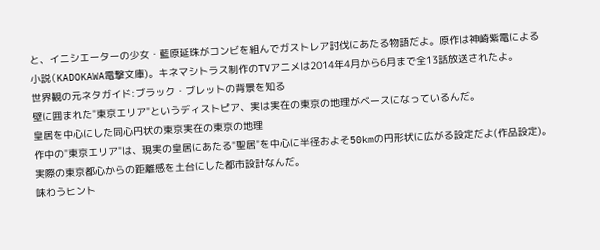と、イニシエーターの少女・藍原延珠がコンビを組んでガストレア討伐にあたる物語だよ。原作は神崎紫電による小説(KADOKAWA電撃文庫)。キネマシトラス制作のTVアニメは2014年4月から6月まで全13話放送されたよ。
世界観の元ネタガイド:ブラック・ブレットの背景を知る
壁に囲まれた"東京エリア"というディストピア、実は実在の東京の地理がベースになっているんだ。
皇居を中心にした同心円状の東京実在の東京の地理
作中の"東京エリア"は、現実の皇居にあたる"聖居"を中心に半径およそ50kmの円形状に広がる設定だよ(作品設定)。実際の東京都心からの距離感を土台にした都市設計なんだ。
味わうヒント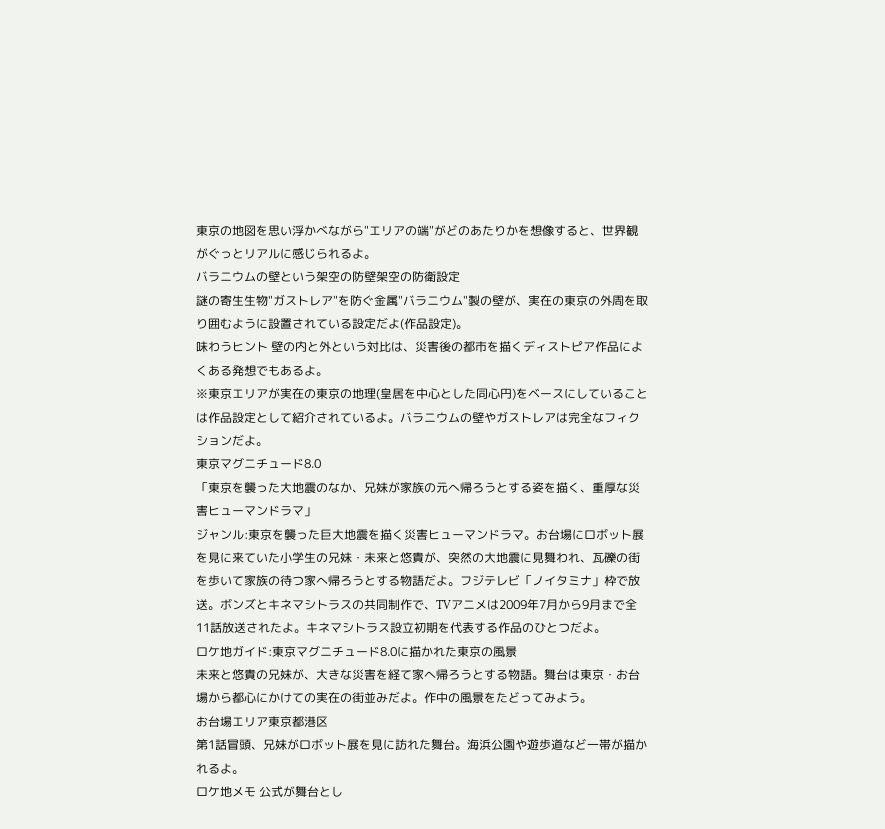東京の地図を思い浮かべながら"エリアの端"がどのあたりかを想像すると、世界観がぐっとリアルに感じられるよ。
バラニウムの壁という架空の防壁架空の防衛設定
謎の寄生生物"ガストレア"を防ぐ金属"バラニウム"製の壁が、実在の東京の外周を取り囲むように設置されている設定だよ(作品設定)。
味わうヒント 壁の内と外という対比は、災害後の都市を描くディストピア作品によくある発想でもあるよ。
※東京エリアが実在の東京の地理(皇居を中心とした同心円)をベースにしていることは作品設定として紹介されているよ。バラニウムの壁やガストレアは完全なフィクションだよ。
東京マグニチュード8.0
「東京を襲った大地震のなか、兄妹が家族の元へ帰ろうとする姿を描く、重厚な災害ヒューマンドラマ」
ジャンル:東京を襲った巨大地震を描く災害ヒューマンドラマ。お台場にロボット展を見に来ていた小学生の兄妹・未来と悠貴が、突然の大地震に見舞われ、瓦礫の街を歩いて家族の待つ家へ帰ろうとする物語だよ。フジテレビ「ノイタミナ」枠で放送。ボンズとキネマシトラスの共同制作で、TVアニメは2009年7月から9月まで全11話放送されたよ。キネマシトラス設立初期を代表する作品のひとつだよ。
ロケ地ガイド:東京マグニチュード8.0に描かれた東京の風景
未来と悠貴の兄妹が、大きな災害を経て家へ帰ろうとする物語。舞台は東京・お台場から都心にかけての実在の街並みだよ。作中の風景をたどってみよう。
お台場エリア東京都港区
第1話冒頭、兄妹がロボット展を見に訪れた舞台。海浜公園や遊歩道など一帯が描かれるよ。
ロケ地メモ 公式が舞台とし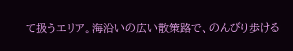て扱うエリア。海沿いの広い散策路で、のんびり歩ける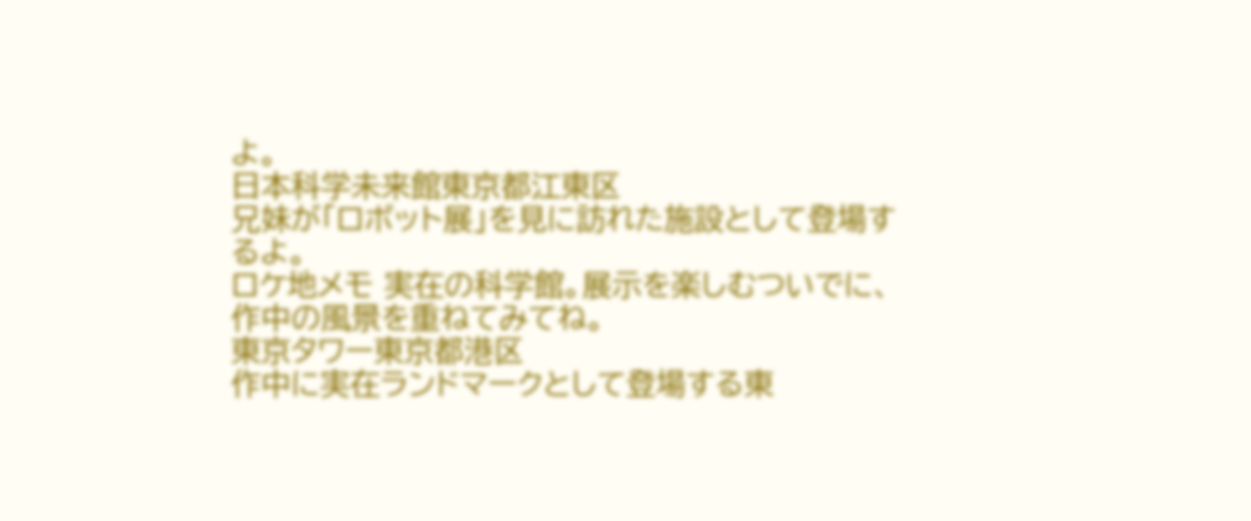よ。
日本科学未来館東京都江東区
兄妹が「ロボット展」を見に訪れた施設として登場するよ。
ロケ地メモ 実在の科学館。展示を楽しむついでに、作中の風景を重ねてみてね。
東京タワー東京都港区
作中に実在ランドマークとして登場する東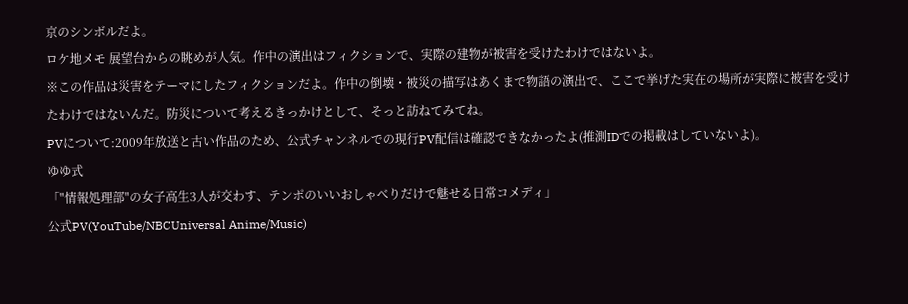京のシンボルだよ。
ロケ地メモ 展望台からの眺めが人気。作中の演出はフィクションで、実際の建物が被害を受けたわけではないよ。
※この作品は災害をテーマにしたフィクションだよ。作中の倒壊・被災の描写はあくまで物語の演出で、ここで挙げた実在の場所が実際に被害を受けたわけではないんだ。防災について考えるきっかけとして、そっと訪ねてみてね。
PVについて:2009年放送と古い作品のため、公式チャンネルでの現行PV配信は確認できなかったよ(推測IDでの掲載はしていないよ)。
ゆゆ式
「"情報処理部"の女子高生3人が交わす、テンポのいいおしゃべりだけで魅せる日常コメディ」
公式PV(YouTube/NBCUniversal Anime/Music)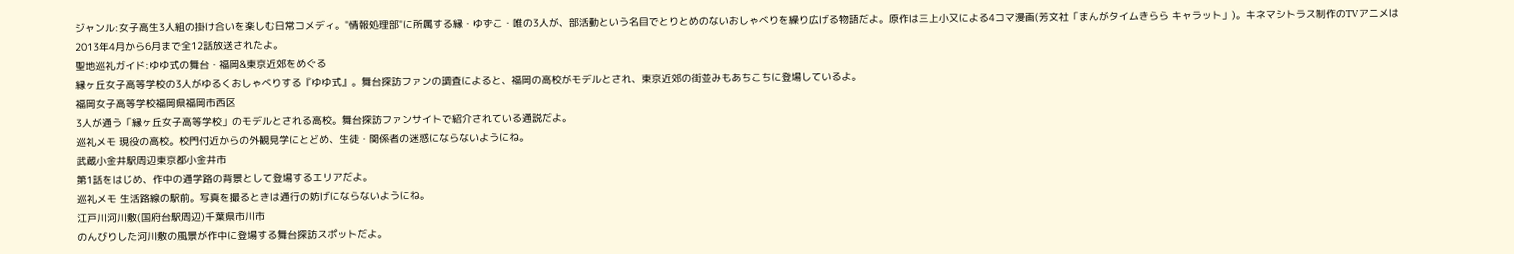ジャンル:女子高生3人組の掛け合いを楽しむ日常コメディ。"情報処理部"に所属する縁・ゆずこ・唯の3人が、部活動という名目でとりとめのないおしゃべりを繰り広げる物語だよ。原作は三上小又による4コマ漫画(芳文社「まんがタイムきらら キャラット」)。キネマシトラス制作のTVアニメは2013年4月から6月まで全12話放送されたよ。
聖地巡礼ガイド:ゆゆ式の舞台・福岡&東京近郊をめぐる
縁ヶ丘女子高等学校の3人がゆるくおしゃべりする『ゆゆ式』。舞台探訪ファンの調査によると、福岡の高校がモデルとされ、東京近郊の街並みもあちこちに登場しているよ。
福岡女子高等学校福岡県福岡市西区
3人が通う「縁ヶ丘女子高等学校」のモデルとされる高校。舞台探訪ファンサイトで紹介されている通説だよ。
巡礼メモ 現役の高校。校門付近からの外観見学にとどめ、生徒・関係者の迷惑にならないようにね。
武蔵小金井駅周辺東京都小金井市
第1話をはじめ、作中の通学路の背景として登場するエリアだよ。
巡礼メモ 生活路線の駅前。写真を撮るときは通行の妨げにならないようにね。
江戸川河川敷(国府台駅周辺)千葉県市川市
のんびりした河川敷の風景が作中に登場する舞台探訪スポットだよ。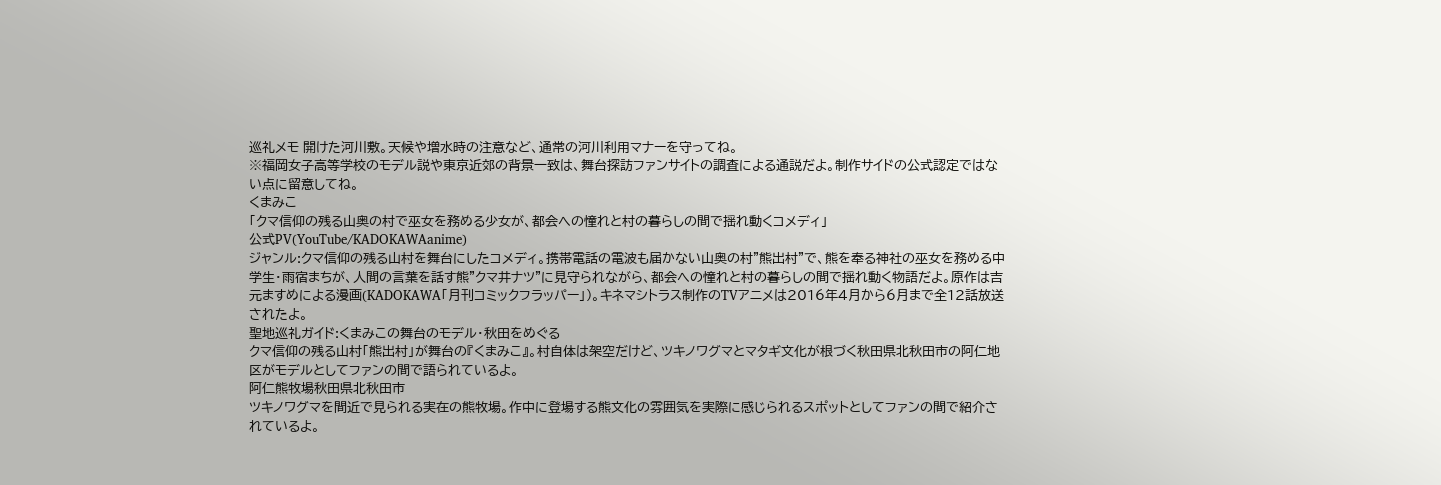巡礼メモ 開けた河川敷。天候や増水時の注意など、通常の河川利用マナーを守ってね。
※福岡女子高等学校のモデル説や東京近郊の背景一致は、舞台探訪ファンサイトの調査による通説だよ。制作サイドの公式認定ではない点に留意してね。
くまみこ
「クマ信仰の残る山奥の村で巫女を務める少女が、都会への憧れと村の暮らしの間で揺れ動くコメディ」
公式PV(YouTube/KADOKAWAanime)
ジャンル:クマ信仰の残る山村を舞台にしたコメディ。携帯電話の電波も届かない山奥の村"熊出村"で、熊を奉る神社の巫女を務める中学生・雨宿まちが、人間の言葉を話す熊"クマ井ナツ"に見守られながら、都会への憧れと村の暮らしの間で揺れ動く物語だよ。原作は吉元ますめによる漫画(KADOKAWA「月刊コミックフラッパー」)。キネマシトラス制作のTVアニメは2016年4月から6月まで全12話放送されたよ。
聖地巡礼ガイド:くまみこの舞台のモデル・秋田をめぐる
クマ信仰の残る山村「熊出村」が舞台の『くまみこ』。村自体は架空だけど、ツキノワグマとマタギ文化が根づく秋田県北秋田市の阿仁地区がモデルとしてファンの間で語られているよ。
阿仁熊牧場秋田県北秋田市
ツキノワグマを間近で見られる実在の熊牧場。作中に登場する熊文化の雰囲気を実際に感じられるスポットとしてファンの間で紹介されているよ。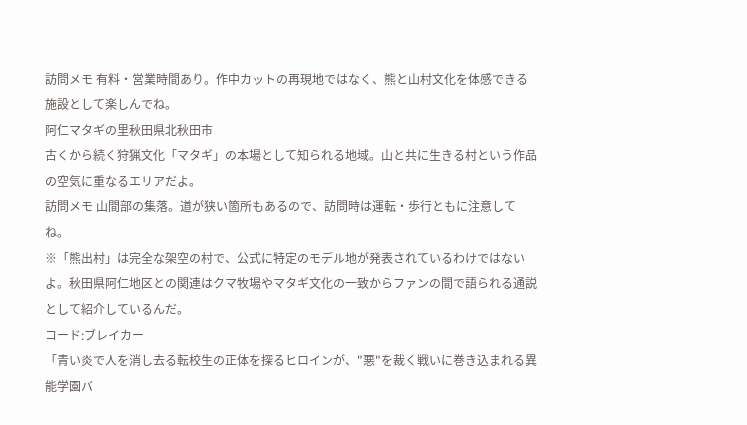訪問メモ 有料・営業時間あり。作中カットの再現地ではなく、熊と山村文化を体感できる施設として楽しんでね。
阿仁マタギの里秋田県北秋田市
古くから続く狩猟文化「マタギ」の本場として知られる地域。山と共に生きる村という作品の空気に重なるエリアだよ。
訪問メモ 山間部の集落。道が狭い箇所もあるので、訪問時は運転・歩行ともに注意してね。
※「熊出村」は完全な架空の村で、公式に特定のモデル地が発表されているわけではないよ。秋田県阿仁地区との関連はクマ牧場やマタギ文化の一致からファンの間で語られる通説として紹介しているんだ。
コード:ブレイカー
「青い炎で人を消し去る転校生の正体を探るヒロインが、"悪"を裁く戦いに巻き込まれる異能学園バ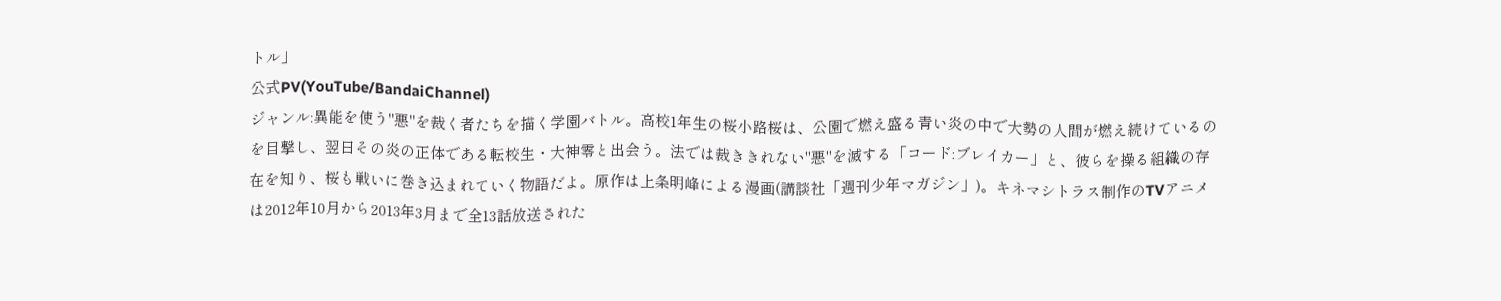トル」
公式PV(YouTube/BandaiChannel)
ジャンル:異能を使う"悪"を裁く者たちを描く学園バトル。高校1年生の桜小路桜は、公園で燃え盛る青い炎の中で大勢の人間が燃え続けているのを目撃し、翌日その炎の正体である転校生・大神零と出会う。法では裁ききれない"悪"を滅する「コード:ブレイカー」と、彼らを操る組織の存在を知り、桜も戦いに巻き込まれていく物語だよ。原作は上条明峰による漫画(講談社「週刊少年マガジン」)。キネマシトラス制作のTVアニメは2012年10月から2013年3月まで全13話放送された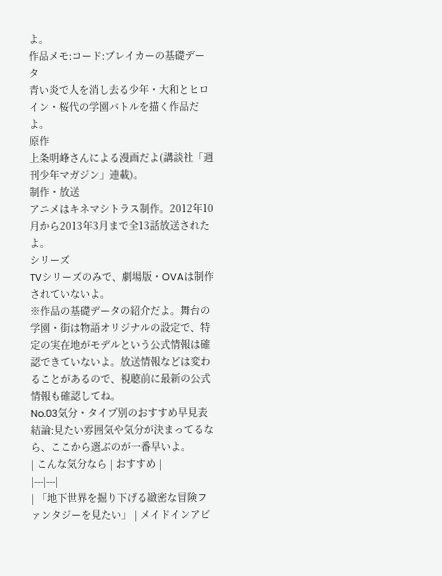よ。
作品メモ:コード:ブレイカーの基礎データ
青い炎で人を消し去る少年・大和とヒロイン・桜代の学園バトルを描く作品だよ。
原作
上条明峰さんによる漫画だよ(講談社「週刊少年マガジン」連載)。
制作・放送
アニメはキネマシトラス制作。2012年10月から2013年3月まで全13話放送されたよ。
シリーズ
TVシリーズのみで、劇場版・OVAは制作されていないよ。
※作品の基礎データの紹介だよ。舞台の学園・街は物語オリジナルの設定で、特定の実在地がモデルという公式情報は確認できていないよ。放送情報などは変わることがあるので、視聴前に最新の公式情報も確認してね。
No.03気分・タイプ別のおすすめ早見表
結論:見たい雰囲気や気分が決まってるなら、ここから選ぶのが一番早いよ。
| こんな気分なら | おすすめ |
|---|---|
| 「地下世界を掘り下げる緻密な冒険ファンタジーを見たい」 | メイドインアビ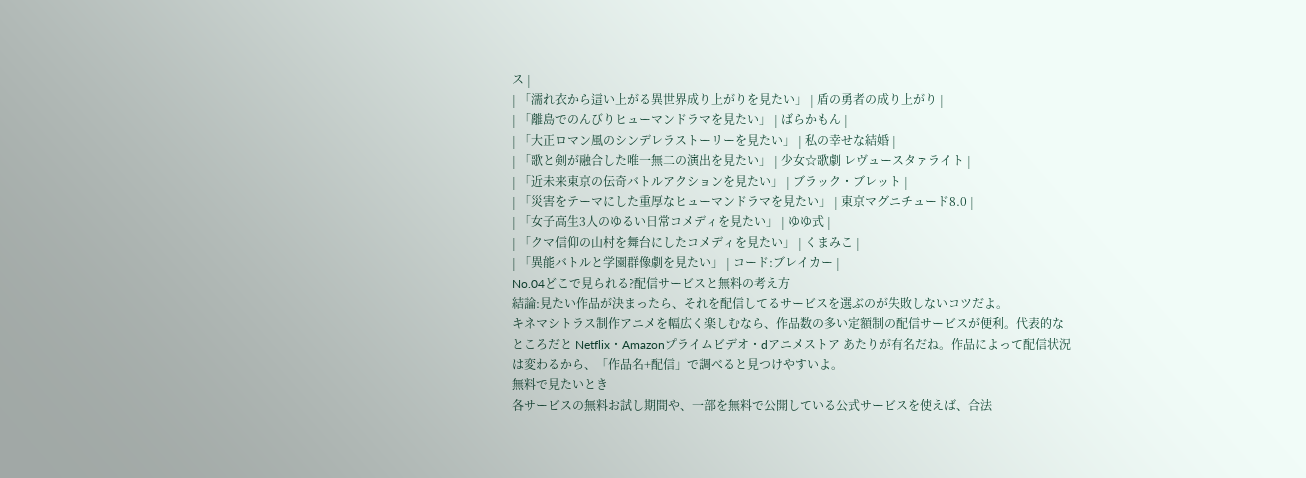ス |
| 「濡れ衣から這い上がる異世界成り上がりを見たい」 | 盾の勇者の成り上がり |
| 「離島でのんびりヒューマンドラマを見たい」 | ばらかもん |
| 「大正ロマン風のシンデレラストーリーを見たい」 | 私の幸せな結婚 |
| 「歌と剣が融合した唯一無二の演出を見たい」 | 少女☆歌劇 レヴュースタァライト |
| 「近未来東京の伝奇バトルアクションを見たい」 | ブラック・ブレット |
| 「災害をテーマにした重厚なヒューマンドラマを見たい」 | 東京マグニチュード8.0 |
| 「女子高生3人のゆるい日常コメディを見たい」 | ゆゆ式 |
| 「クマ信仰の山村を舞台にしたコメディを見たい」 | くまみこ |
| 「異能バトルと学園群像劇を見たい」 | コード:ブレイカー |
No.04どこで見られる?配信サービスと無料の考え方
結論:見たい作品が決まったら、それを配信してるサービスを選ぶのが失敗しないコツだよ。
キネマシトラス制作アニメを幅広く楽しむなら、作品数の多い定額制の配信サービスが便利。代表的なところだと Netflix・Amazonプライムビデオ・dアニメストア あたりが有名だね。作品によって配信状況は変わるから、「作品名+配信」で調べると見つけやすいよ。
無料で見たいとき
各サービスの無料お試し期間や、一部を無料で公開している公式サービスを使えば、合法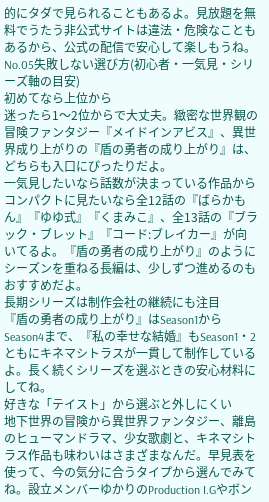的にタダで見られることもあるよ。見放題を無料でうたう非公式サイトは違法・危険なこともあるから、公式の配信で安心して楽しもうね。
No.05失敗しない選び方(初心者・一気見・シリーズ軸の目安)
初めてなら上位から
迷ったら1〜2位からで大丈夫。緻密な世界観の冒険ファンタジー『メイドインアビス』、異世界成り上がりの『盾の勇者の成り上がり』は、どちらも入口にぴったりだよ。
一気見したいなら話数が決まっている作品から
コンパクトに見たいなら全12話の『ばらかもん』『ゆゆ式』『くまみこ』、全13話の『ブラック・ブレット』『コード:ブレイカー』が向いてるよ。『盾の勇者の成り上がり』のようにシーズンを重ねる長編は、少しずつ進めるのもおすすめだよ。
長期シリーズは制作会社の継続にも注目
『盾の勇者の成り上がり』はSeason1からSeason4まで、『私の幸せな結婚』もSeason1・2ともにキネマシトラスが一貫して制作しているよ。長く続くシリーズを選ぶときの安心材料にしてね。
好きな「テイスト」から選ぶと外しにくい
地下世界の冒険から異世界ファンタジー、離島のヒューマンドラマ、少女歌劇と、キネマシトラス作品も味わいはさまざまなんだ。早見表を使って、今の気分に合うタイプから選んでみてね。設立メンバーゆかりのProduction I.Gやボン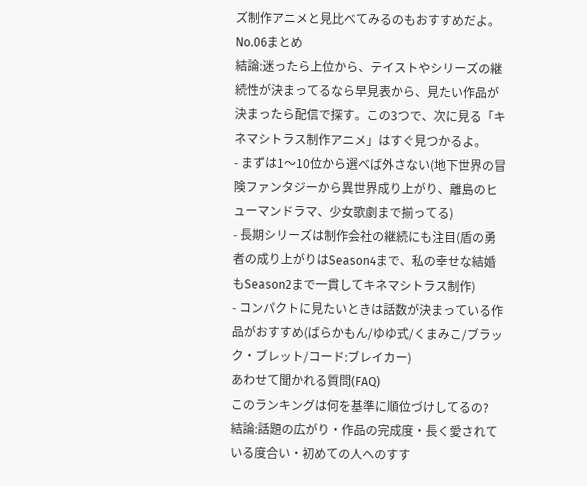ズ制作アニメと見比べてみるのもおすすめだよ。
No.06まとめ
結論:迷ったら上位から、テイストやシリーズの継続性が決まってるなら早見表から、見たい作品が決まったら配信で探す。この3つで、次に見る「キネマシトラス制作アニメ」はすぐ見つかるよ。
- まずは1〜10位から選べば外さない(地下世界の冒険ファンタジーから異世界成り上がり、離島のヒューマンドラマ、少女歌劇まで揃ってる)
- 長期シリーズは制作会社の継続にも注目(盾の勇者の成り上がりはSeason4まで、私の幸せな結婚もSeason2まで一貫してキネマシトラス制作)
- コンパクトに見たいときは話数が決まっている作品がおすすめ(ばらかもん/ゆゆ式/くまみこ/ブラック・ブレット/コード:ブレイカー)
あわせて聞かれる質問(FAQ)
このランキングは何を基準に順位づけしてるの?
結論:話題の広がり・作品の完成度・長く愛されている度合い・初めての人へのすす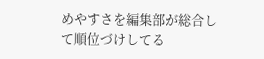めやすさを編集部が総合して順位づけしてる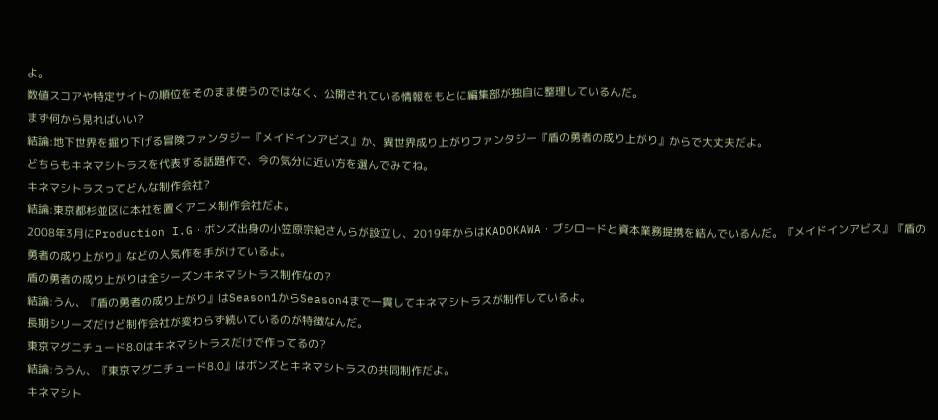よ。
数値スコアや特定サイトの順位をそのまま使うのではなく、公開されている情報をもとに編集部が独自に整理しているんだ。
まず何から見ればいい?
結論:地下世界を掘り下げる冒険ファンタジー『メイドインアビス』か、異世界成り上がりファンタジー『盾の勇者の成り上がり』からで大丈夫だよ。
どちらもキネマシトラスを代表する話題作で、今の気分に近い方を選んでみてね。
キネマシトラスってどんな制作会社?
結論:東京都杉並区に本社を置くアニメ制作会社だよ。
2008年3月にProduction I.G・ボンズ出身の小笠原宗紀さんらが設立し、2019年からはKADOKAWA・ブシロードと資本業務提携を結んでいるんだ。『メイドインアビス』『盾の勇者の成り上がり』などの人気作を手がけているよ。
盾の勇者の成り上がりは全シーズンキネマシトラス制作なの?
結論:うん、『盾の勇者の成り上がり』はSeason1からSeason4まで一貫してキネマシトラスが制作しているよ。
長期シリーズだけど制作会社が変わらず続いているのが特徴なんだ。
東京マグニチュード8.0はキネマシトラスだけで作ってるの?
結論:ううん、『東京マグニチュード8.0』はボンズとキネマシトラスの共同制作だよ。
キネマシト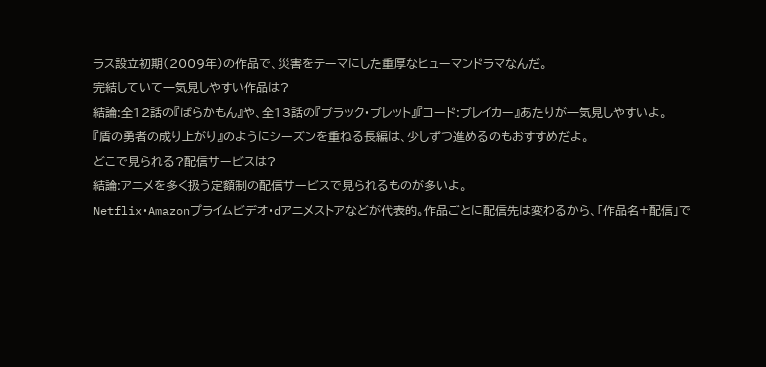ラス設立初期(2009年)の作品で、災害をテーマにした重厚なヒューマンドラマなんだ。
完結していて一気見しやすい作品は?
結論:全12話の『ばらかもん』や、全13話の『ブラック・ブレット』『コード:ブレイカー』あたりが一気見しやすいよ。
『盾の勇者の成り上がり』のようにシーズンを重ねる長編は、少しずつ進めるのもおすすめだよ。
どこで見られる?配信サービスは?
結論:アニメを多く扱う定額制の配信サービスで見られるものが多いよ。
Netflix・Amazonプライムビデオ・dアニメストアなどが代表的。作品ごとに配信先は変わるから、「作品名+配信」で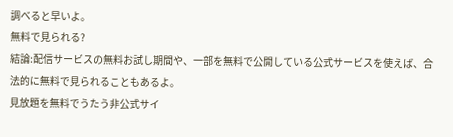調べると早いよ。
無料で見られる?
結論:配信サービスの無料お試し期間や、一部を無料で公開している公式サービスを使えば、合法的に無料で見られることもあるよ。
見放題を無料でうたう非公式サイ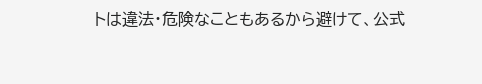トは違法・危険なこともあるから避けて、公式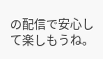の配信で安心して楽しもうね。